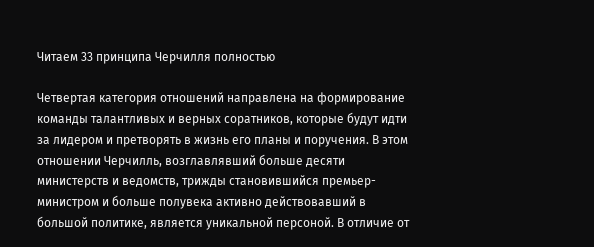Читаем 33 принципа Черчилля полностью

Четвертая категория отношений направлена на формирование команды талантливых и верных соратников, которые будут идти за лидером и претворять в жизнь его планы и поручения. В этом отношении Черчилль, возглавлявший больше десяти министерств и ведомств, трижды становившийся премьер-министром и больше полувека активно действовавший в большой политике, является уникальной персоной. В отличие от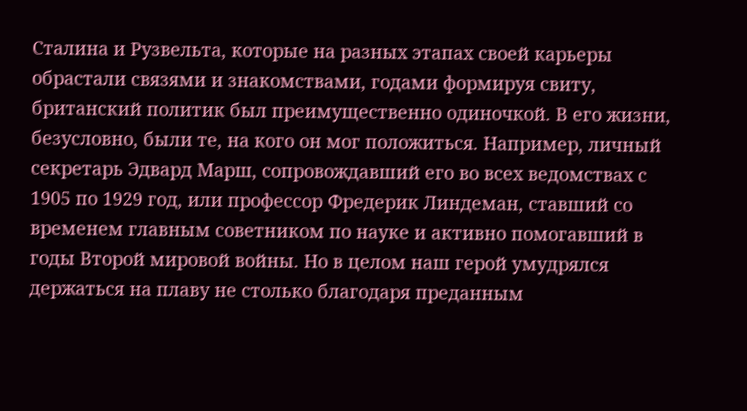Сталина и Рузвельта, которые на разных этапах своей карьеры обрастали связями и знакомствами, годами формируя свиту, британский политик был преимущественно одиночкой. В его жизни, безусловно, были те, на кого он мог положиться. Например, личный секретарь Эдвард Марш, сопровождавший его во всех ведомствах с 1905 по 1929 год, или профессор Фредерик Линдеман, ставший со временем главным советником по науке и активно помогавший в годы Второй мировой войны. Но в целом наш герой умудрялся держаться на плаву не столько благодаря преданным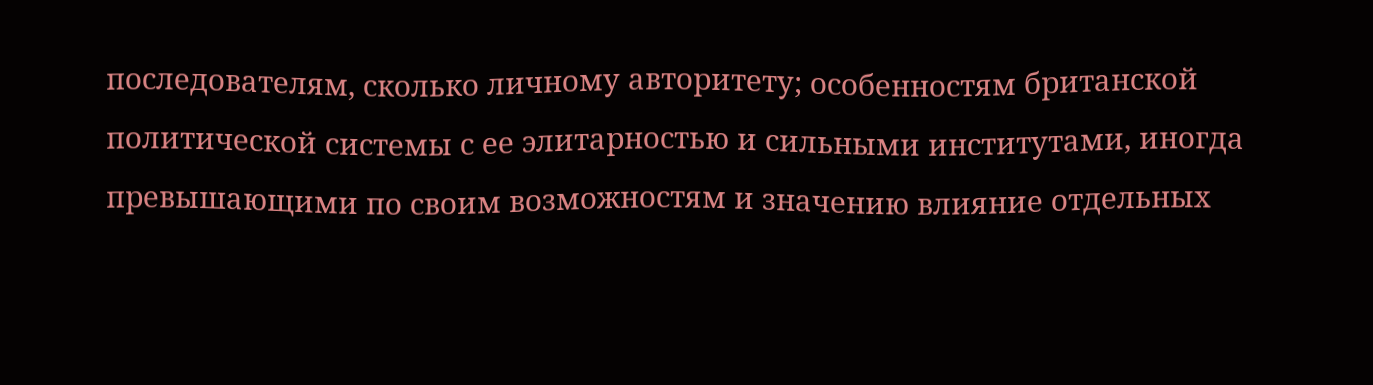последователям, сколько личному авторитету; особенностям британской политической системы с ее элитарностью и сильными институтами, иногда превышающими по своим возможностям и значению влияние отдельных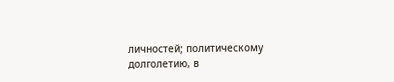личностей; политическому долголетию, в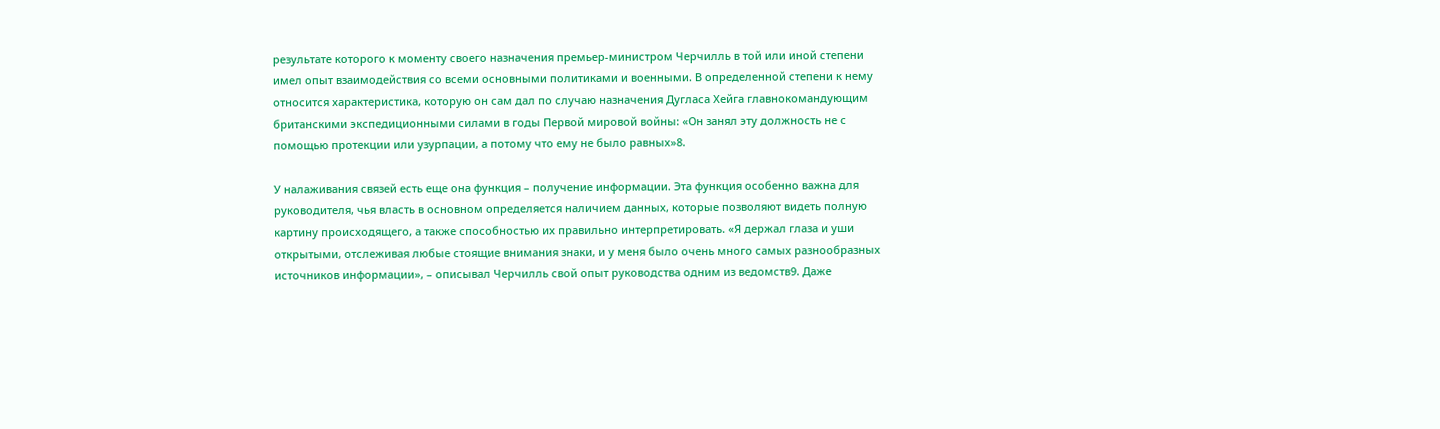результате которого к моменту своего назначения премьер-министром Черчилль в той или иной степени имел опыт взаимодействия со всеми основными политиками и военными. В определенной степени к нему относится характеристика, которую он сам дал по случаю назначения Дугласа Хейга главнокомандующим британскими экспедиционными силами в годы Первой мировой войны: «Он занял эту должность не с помощью протекции или узурпации, а потому что ему не было равных»8.

У налаживания связей есть еще она функция – получение информации. Эта функция особенно важна для руководителя, чья власть в основном определяется наличием данных, которые позволяют видеть полную картину происходящего, а также способностью их правильно интерпретировать. «Я держал глаза и уши открытыми, отслеживая любые стоящие внимания знаки, и у меня было очень много самых разнообразных источников информации», – описывал Черчилль свой опыт руководства одним из ведомств9. Даже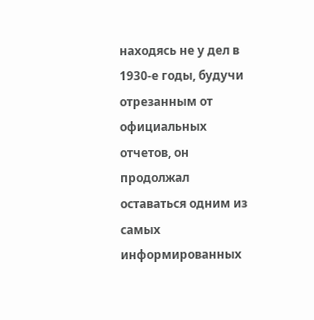находясь не у дел в 1930-е годы, будучи отрезанным от официальных отчетов, он продолжал оставаться одним из самых информированных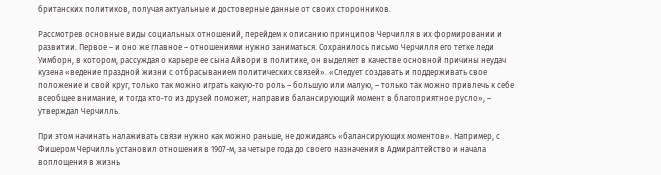британских политиков, получая актуальные и достоверные данные от своих сторонников.

Рассмотрев основные виды социальных отношений, перейдем к описанию принципов Черчилля в их формировании и развитии. Первое – и оно же главное – отношениями нужно заниматься. Сохранилось письмо Черчилля его тетке леди Уимборн, в котором, рассуждая о карьере ее сына Айвори в политике, он выделяет в качестве основной причины неудач кузена «ведение праздной жизни с отбрасыванием политических связей». «Следует создавать и поддерживать свое положение и свой круг, только так можно играть какую-то роль – большую или малую, – только так можно привлечь к себе всеобщее внимание, и тогда кто-то из друзей поможет, направив балансирующий момент в благоприятное русло», – утверждал Черчилль.

При этом начинать налаживать связи нужно как можно раньше, не дожидаясь «балансирующих моментов». Например, с Фишером Черчилль установил отношения в 1907-м, за четыре года до своего назначения в Адмиралтейство и начала воплощения в жизнь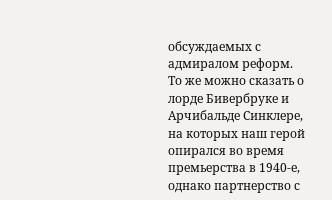обсуждаемых с адмиралом реформ. То же можно сказать о лорде Бивербруке и Арчибальде Синклере, на которых наш герой опирался во время премьерства в 1940-е, однако партнерство с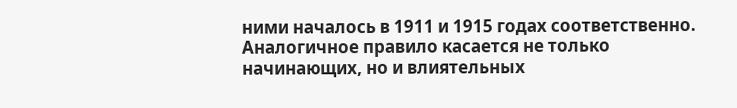ними началось в 1911 и 1915 годах соответственно. Аналогичное правило касается не только начинающих, но и влиятельных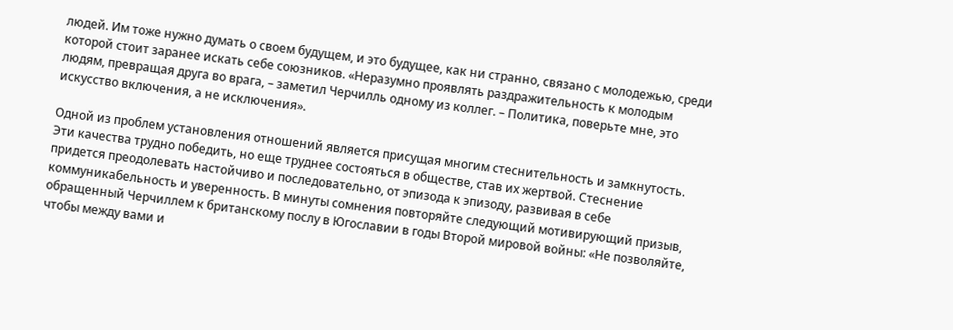людей. Им тоже нужно думать о своем будущем, и это будущее, как ни странно, связано с молодежью, среди которой стоит заранее искать себе союзников. «Неразумно проявлять раздражительность к молодым людям, превращая друга во врага, – заметил Черчилль одному из коллег. – Политика, поверьте мне, это искусство включения, а не исключения».

Одной из проблем установления отношений является присущая многим стеснительность и замкнутость. Эти качества трудно победить, но еще труднее состояться в обществе, став их жертвой. Стеснение придется преодолевать настойчиво и последовательно, от эпизода к эпизоду, развивая в себе коммуникабельность и уверенность. В минуты сомнения повторяйте следующий мотивирующий призыв, обращенный Черчиллем к британскому послу в Югославии в годы Второй мировой войны: «Не позволяйте, чтобы между вами и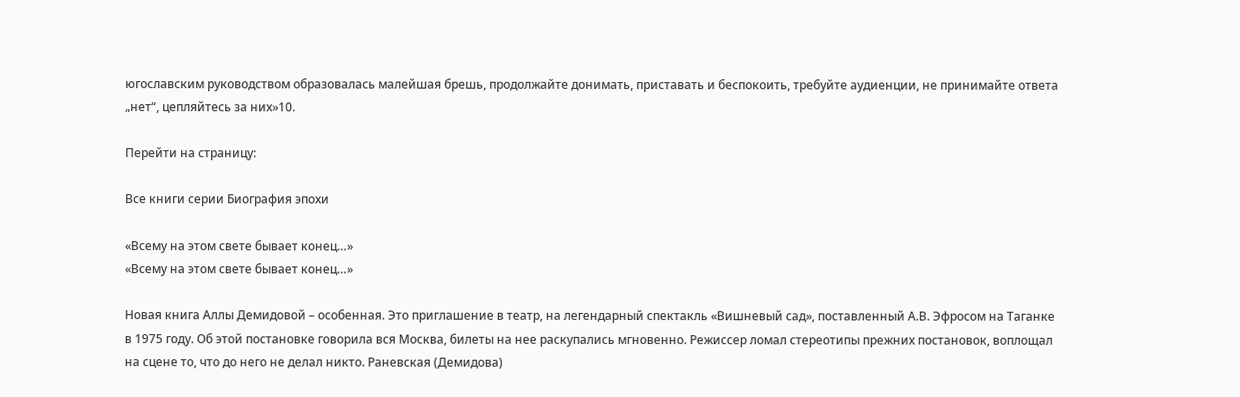югославским руководством образовалась малейшая брешь, продолжайте донимать, приставать и беспокоить, требуйте аудиенции, не принимайте ответа „нет“, цепляйтесь за них»10.

Перейти на страницу:

Все книги серии Биография эпохи

«Всему на этом свете бывает конец…»
«Всему на этом свете бывает конец…»

Новая книга Аллы Демидовой – особенная. Это приглашение в театр, на легендарный спектакль «Вишневый сад», поставленный А.В. Эфросом на Таганке в 1975 году. Об этой постановке говорила вся Москва, билеты на нее раскупались мгновенно. Режиссер ломал стереотипы прежних постановок, воплощал на сцене то, что до него не делал никто. Раневская (Демидова)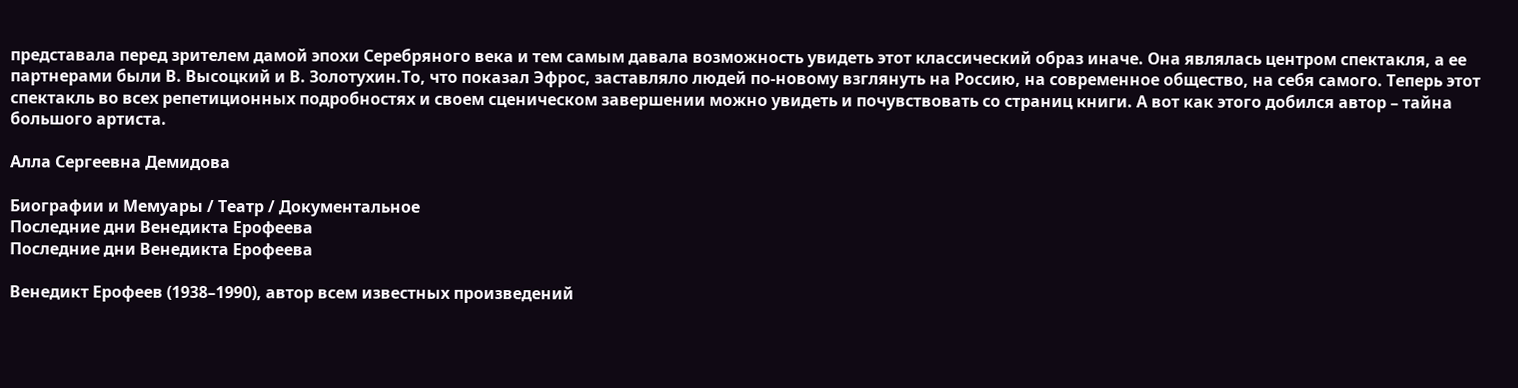представала перед зрителем дамой эпохи Серебряного века и тем самым давала возможность увидеть этот классический образ иначе. Она являлась центром спектакля, а ее партнерами были В. Высоцкий и В. Золотухин.То, что показал Эфрос, заставляло людей по-новому взглянуть на Россию, на современное общество, на себя самого. Теперь этот спектакль во всех репетиционных подробностях и своем сценическом завершении можно увидеть и почувствовать со страниц книги. А вот как этого добился автор – тайна большого артиста.

Алла Сергеевна Демидова

Биографии и Мемуары / Театр / Документальное
Последние дни Венедикта Ерофеева
Последние дни Венедикта Ерофеева

Венедикт Ерофеев (1938–1990), автор всем известных произведений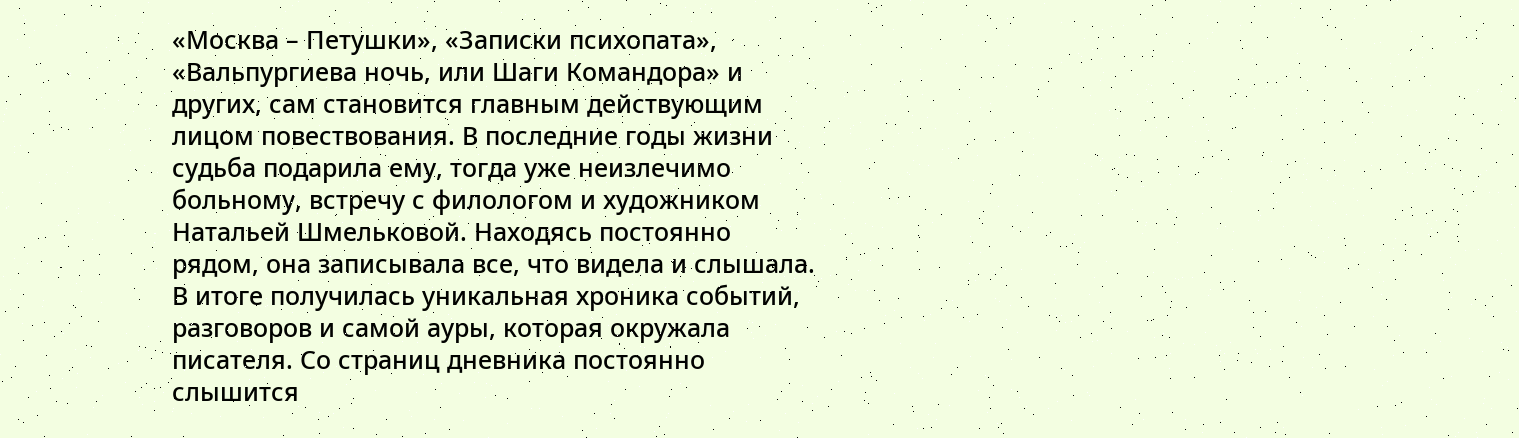«Москва – Петушки», «Записки психопата», «Вальпургиева ночь, или Шаги Командора» и других, сам становится главным действующим лицом повествования. В последние годы жизни судьба подарила ему, тогда уже неизлечимо больному, встречу с филологом и художником Натальей Шмельковой. Находясь постоянно рядом, она записывала все, что видела и слышала. В итоге получилась уникальная хроника событий, разговоров и самой ауры, которая окружала писателя. Со страниц дневника постоянно слышится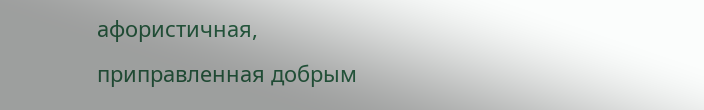афористичная, приправленная добрым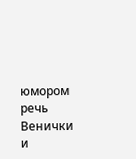юмором речь Венички и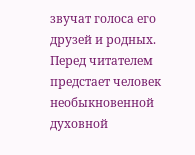звучат голоса его друзей и родных. Перед читателем предстает человек необыкновенной духовной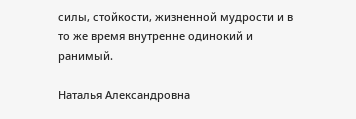силы, стойкости, жизненной мудрости и в то же время внутренне одинокий и ранимый.

Наталья Александровна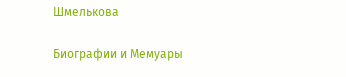Шмелькова

Биографии и Мемуары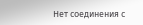Нет соединения с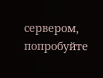сервером, попробуйте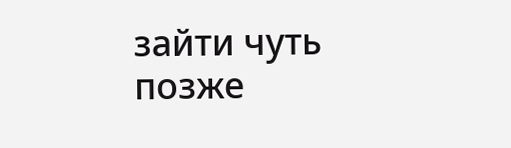зайти чуть позже